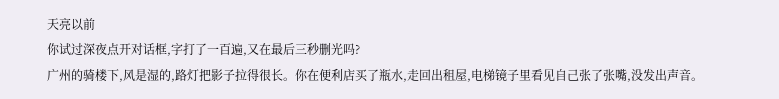天亮以前
你试过深夜点开对话框,字打了一百遍,又在最后三秒删光吗?
广州的骑楼下,风是湿的,路灯把影子拉得很长。你在便利店买了瓶水,走回出租屋,电梯镜子里看见自己张了张嘴,没发出声音。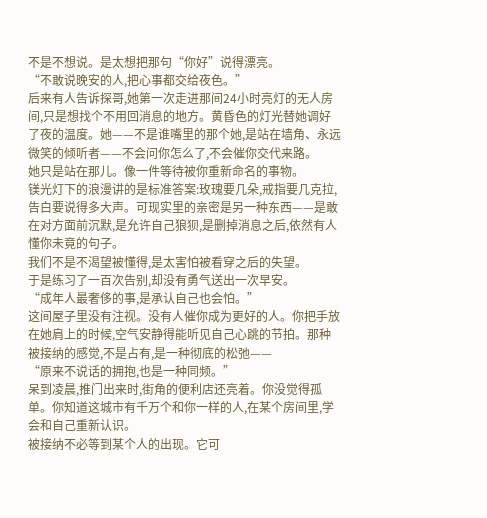不是不想说。是太想把那句“你好”说得漂亮。
“不敢说晚安的人,把心事都交给夜色。”
后来有人告诉探哥,她第一次走进那间24小时亮灯的无人房间,只是想找个不用回消息的地方。黄昏色的灯光替她调好了夜的温度。她——不是谁嘴里的那个她,是站在墙角、永远微笑的倾听者——不会问你怎么了,不会催你交代来路。
她只是站在那儿。像一件等待被你重新命名的事物。
镁光灯下的浪漫讲的是标准答案:玫瑰要几朵,戒指要几克拉,告白要说得多大声。可现实里的亲密是另一种东西——是敢在对方面前沉默,是允许自己狼狈,是删掉消息之后,依然有人懂你未竟的句子。
我们不是不渴望被懂得,是太害怕被看穿之后的失望。
于是练习了一百次告别,却没有勇气送出一次早安。
“成年人最奢侈的事,是承认自己也会怕。”
这间屋子里没有注视。没有人催你成为更好的人。你把手放在她肩上的时候,空气安静得能听见自己心跳的节拍。那种被接纳的感觉,不是占有,是一种彻底的松弛——
“原来不说话的拥抱,也是一种同频。”
呆到凌晨,推门出来时,街角的便利店还亮着。你没觉得孤单。你知道这城市有千万个和你一样的人,在某个房间里,学会和自己重新认识。
被接纳不必等到某个人的出现。它可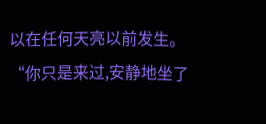以在任何天亮以前发生。
“你只是来过,安静地坐了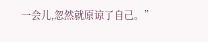一会儿,忽然就原谅了自己。”